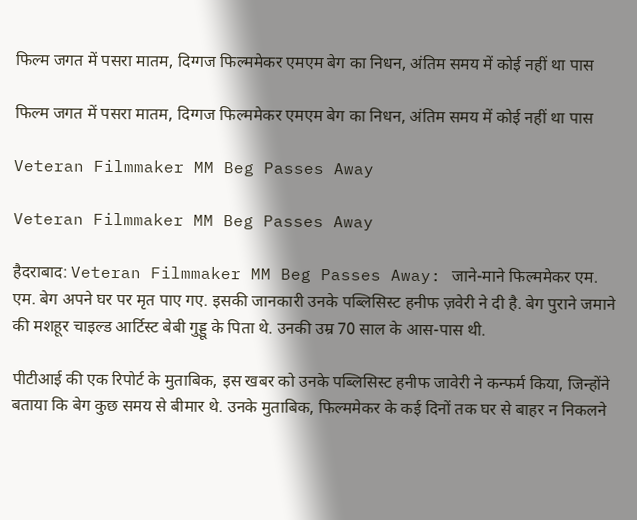फिल्म जगत में पसरा मातम, दिग्गज फिल्ममेकर एमएम बेग का निधन, अंतिम समय में कोई नहीं था पास

फिल्म जगत में पसरा मातम, दिग्गज फिल्ममेकर एमएम बेग का निधन, अंतिम समय में कोई नहीं था पास

Veteran Filmmaker MM Beg Passes Away

Veteran Filmmaker MM Beg Passes Away

हैदराबाद: Veteran Filmmaker MM Beg Passes Away: जाने-माने फिल्ममेकर एम. एम. बेग अपने घर पर मृत पाए गए. इसकी जानकारी उनके पब्लिसिस्ट हनीफ ज़वेरी ने दी है. बेग पुराने जमाने की मशहूर चाइल्ड आर्टिस्ट बेबी गुड्डू के पिता थे. उनकी उम्र 70 साल के आस-पास थी.

पीटीआई की एक रिपोर्ट के मुताबिक, इस खबर को उनके पब्लिसिस्ट हनीफ जावेरी ने कन्फर्म किया, जिन्होंने बताया कि बेग कुछ समय से बीमार थे. उनके मुताबिक, फिल्ममेकर के कई दिनों तक घर से बाहर न निकलने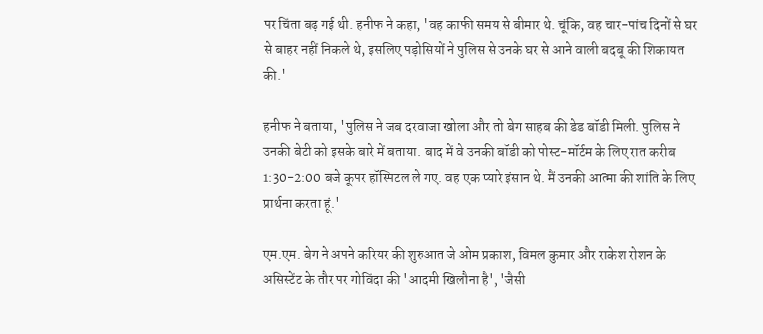पर चिंता बढ़ गई थी. हनीफ ने कहा, 'वह काफी समय से बीमार थे. चूंकि, वह चार-पांच दिनों से घर से बाहर नहीं निकले थे, इसलिए पड़ोसियों ने पुलिस से उनके घर से आने वाली बदबू की शिकायत की.'

हनीफ ने बताया, 'पुलिस ने जब दरवाजा खोला और तो बेग साहब की डेड बॉडी मिली. पुलिस ने उनकी बेटी को इसके बारे में बताया. बाद में वे उनकी बॉडी को पोस्ट-मॉर्टम के लिए रात करीब 1:30-2:00 बजे कूपर हॉस्पिटल ले गए. वह एक प्यारे इंसान थे. मैं उनकी आत्मा की शांति के लिए प्रार्थना करता हूं.'

एम.एम. बेग ने अपने करियर की शुरुआत जे ओम प्रकाश, विमल कुमार और राकेश रोशन के असिस्टेंट के तौर पर गोविंदा की 'आदमी खिलौना है', 'जैसी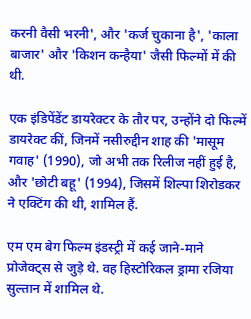करनी वैसी भरनी', और 'कर्ज चुकाना है', 'काला बाजार' और 'किशन कन्हैया' जैसी फिल्मों में की थी.

एक इंडिपेंडेंट डायरेक्टर के तौर पर, उन्होंने दो फिल्में डायरेक्ट कीं, जिनमें नसीरुद्दीन शाह की 'मासूम गवाह' (1990), जो अभी तक रिलीज नहीं हुई है, और 'छोटी बहू' (1994), जिसमें शिल्पा शिरोडकर ने एक्टिंग की थी, शामिल हैं.

एम एम बेग फिल्म इंडस्ट्री में कई जाने-माने प्रोजेक्ट्स से जुड़े थे. वह हिस्टोरिकल ड्रामा रजिया सुल्तान में शामिल थे.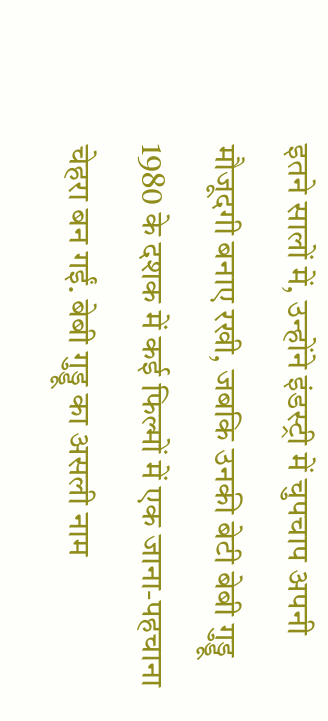इतने सालों में, उन्होंने इंडस्ट्री में चुपचाप अपनी मौजूदगी बनाए रखी, जबकि उनकी बेटी बेबी गुड्डू 1980 के दशक में कई फिल्मों में एक जाना-पहचाना चेहरा बन गईं. बेबी गुड्डू का असली नाम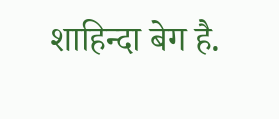शाहिन्दा बेग है.